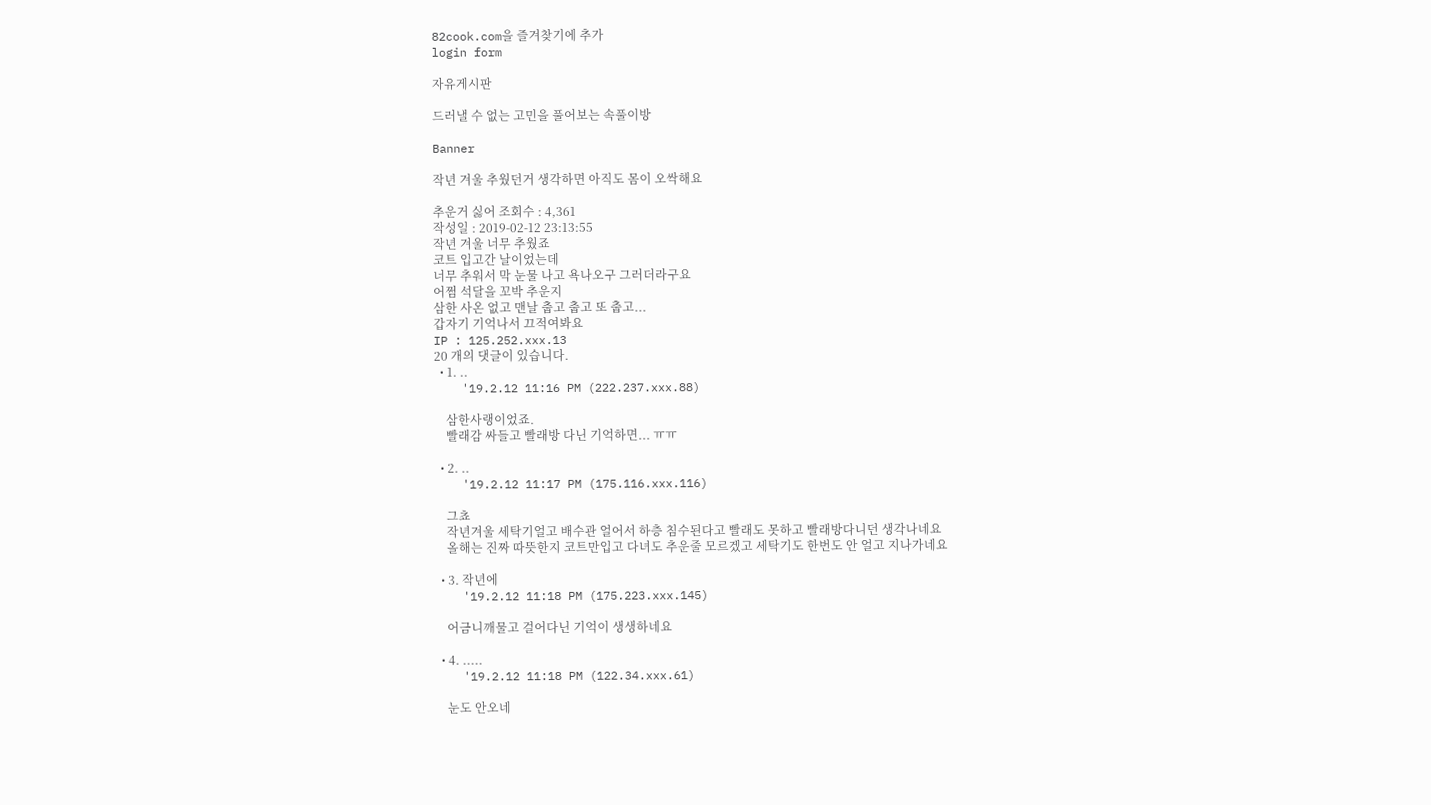82cook.com을 즐겨찾기에 추가
login form

자유게시판

드러낼 수 없는 고민을 풀어보는 속풀이방

Banner

작년 겨울 추웠던거 생각하면 아직도 몸이 오싹해요

추운거 싫어 조회수 : 4,361
작성일 : 2019-02-12 23:13:55
작년 겨울 너무 추웠죠
코트 입고간 날이었는데
너무 추워서 막 눈물 나고 욕나오구 그러더라구요
어쩜 석달을 꼬박 추운지
삼한 사온 없고 맨날 춥고 춥고 또 춥고...
갑자기 기억나서 끄적여봐요
IP : 125.252.xxx.13
20 개의 댓글이 있습니다.
  • 1. ..
    '19.2.12 11:16 PM (222.237.xxx.88)

    삼한사랭이었죠.
    빨래감 싸들고 빨래방 다닌 기억하면... ㅠㅠ

  • 2. ..
    '19.2.12 11:17 PM (175.116.xxx.116)

    그쵸
    작년겨울 세탁기얼고 배수관 얼어서 하층 침수된다고 빨래도 못하고 빨래방다니던 생각나네요
    올해는 진짜 따뜻한지 코트만입고 다녀도 추운줄 모르겠고 세탁기도 한번도 안 얼고 지나가네요

  • 3. 작년에
    '19.2.12 11:18 PM (175.223.xxx.145)

    어금니깨물고 걸어다닌 기억이 생생하네요

  • 4. .....
    '19.2.12 11:18 PM (122.34.xxx.61)

    눈도 안오네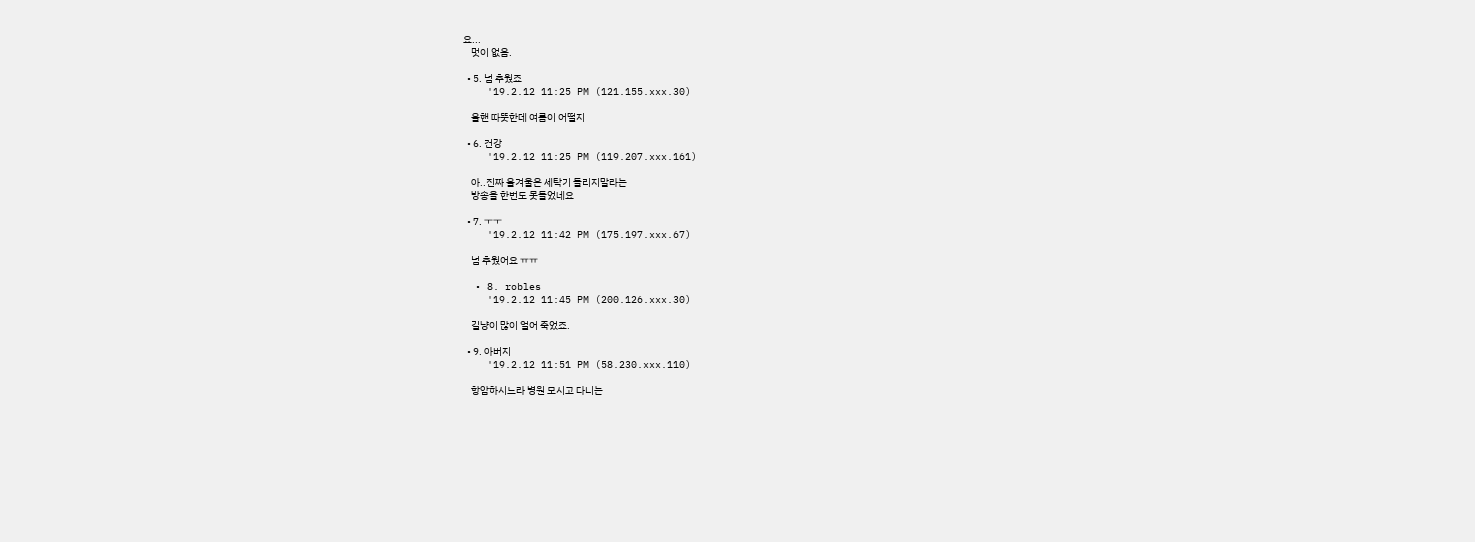요...
    멋이 없음.

  • 5. 넘 추웠죠
    '19.2.12 11:25 PM (121.155.xxx.30)

    올핸 따뜻한데 여름이 어떨지

  • 6. 건강
    '19.2.12 11:25 PM (119.207.xxx.161)

    아..진짜 올겨울은 세탁기 돌리지말라는
    방송을 한번도 못들었네요

  • 7. ㅜㅜ
    '19.2.12 11:42 PM (175.197.xxx.67)

    넘 추웠어요 ㅠㅠ

  • 8. robles
    '19.2.12 11:45 PM (200.126.xxx.30)

    길냥이 많이 얼어 죽었죠.

  • 9. 아버지
    '19.2.12 11:51 PM (58.230.xxx.110)

    항암하시느라 병원 모시고 다니는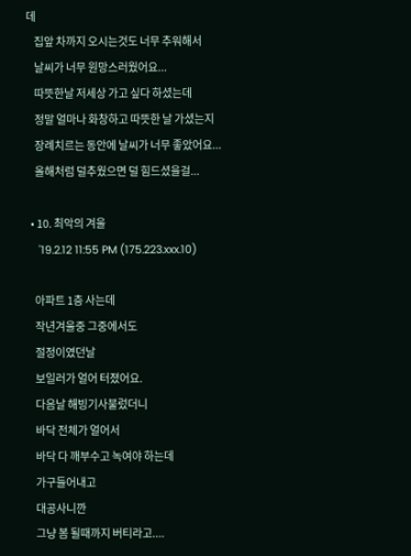데
    집앞 차까지 오시는것도 너무 추워해서
    날씨가 너무 원망스러웠어요...
    따뜻한날 저세상 가고 싶다 하셨는데
    정말 얼마나 화창하고 따뜻한 날 가셨는지
    장례치르는 동안에 날씨가 너무 좋았어요...
    올해처럼 덜추웠으면 덜 힘드셨을걸...

  • 10. 최악의 겨울
    '19.2.12 11:55 PM (175.223.xxx.10)

    아파트 1층 사는데
    작년겨울중 그중에서도
    절정이였던날
    보일러가 얼어 터졌어요.
    다음날 해빙기사불렀더니
    바닥 전체가 얼어서
    바닥 다 깨부수고 녹여야 하는데
    가구들어내고
    대공사니깐
    그냥 봄 될때까지 버티라고....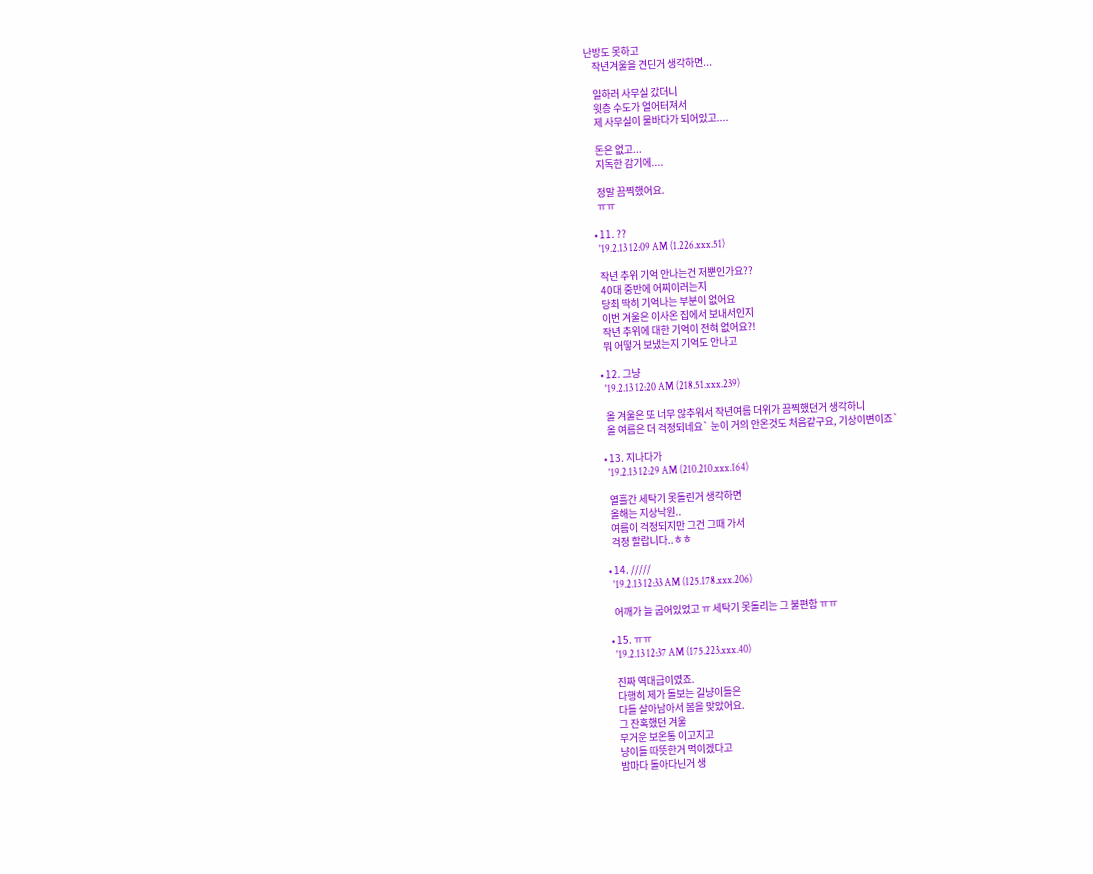난방도 못하고
    작년겨울을 견딘거 생각하면...

    일하러 사무실 갔더니
    윗층 수도가 얼어터져서
    제 사무실이 물바다가 되어있고....

    돈은 없고...
    지독한 감기에....

    정말 끔찍했어요.
    ㅠㅠ

  • 11. ??
    '19.2.13 12:09 AM (1.226.xxx.51)

    작년 추위 기억 안나는건 저뿐인가요??
    40대 중반에 어찌이러는지
    당최 딱히 기억나는 부분이 없어요
    이번 겨울은 이사온 집에서 보내서인지
    작년 추위에 대한 기억이 전혀 없어요?!
    뭐 어떻거 보냈는지 기억도 안나고

  • 12. 그냥
    '19.2.13 12:20 AM (218.51.xxx.239)

    올 겨울은 또 너무 않추워서 작년여름 더위가 끔찍했던거 생각하니
    올 여름은 더 걱정되네요` 눈이 거의 안온것도 처음같구요, 기상이변이죠`

  • 13. 지나다가
    '19.2.13 12:29 AM (210.210.xxx.164)

    열흘간 세탁기 못돌린거 생각하면
    올해는 지상낙원..
    여름이 걱정되지만 그건 그때 가서
    걱정 할랍니다..ㅎㅎ

  • 14. /////
    '19.2.13 12:33 AM (125.178.xxx.206)

    어깨가 늘 굽어있었고 ㅠ 세탁기 못돌리는 그 불편함 ㅠㅠ

  • 15. ㅠㅠ
    '19.2.13 12:37 AM (175.223.xxx.40)

    진짜 역대급이였죠.
    다행히 제가 돌보는 길냥이들은
    다들 살아남아서 봄을 맞았어요.
    그 잔혹했던 겨울
    무거운 보온통 이고지고
    냥이들 따뜻한거 먹이겠다고
    밤마다 돌아다닌거 생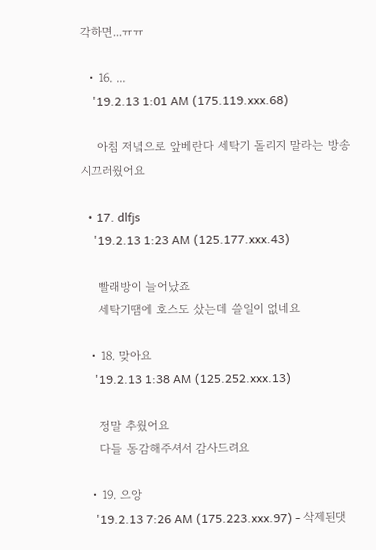각하면...ㅠㅠ

  • 16. ...
    '19.2.13 1:01 AM (175.119.xxx.68)

    아침 저녘으로 앞베란다 세탁기 돌리지 말라는 방송 시끄러웠어요

  • 17. dlfjs
    '19.2.13 1:23 AM (125.177.xxx.43)

    빨래방이 늘어났죠
    세탁기땜에 호스도 샀는데 쓸일이 없네요

  • 18. 맞아요
    '19.2.13 1:38 AM (125.252.xxx.13)

    정말 추웠어요
    다들 동감해주셔서 감사드려요

  • 19. 으앙
    '19.2.13 7:26 AM (175.223.xxx.97) - 삭제된댓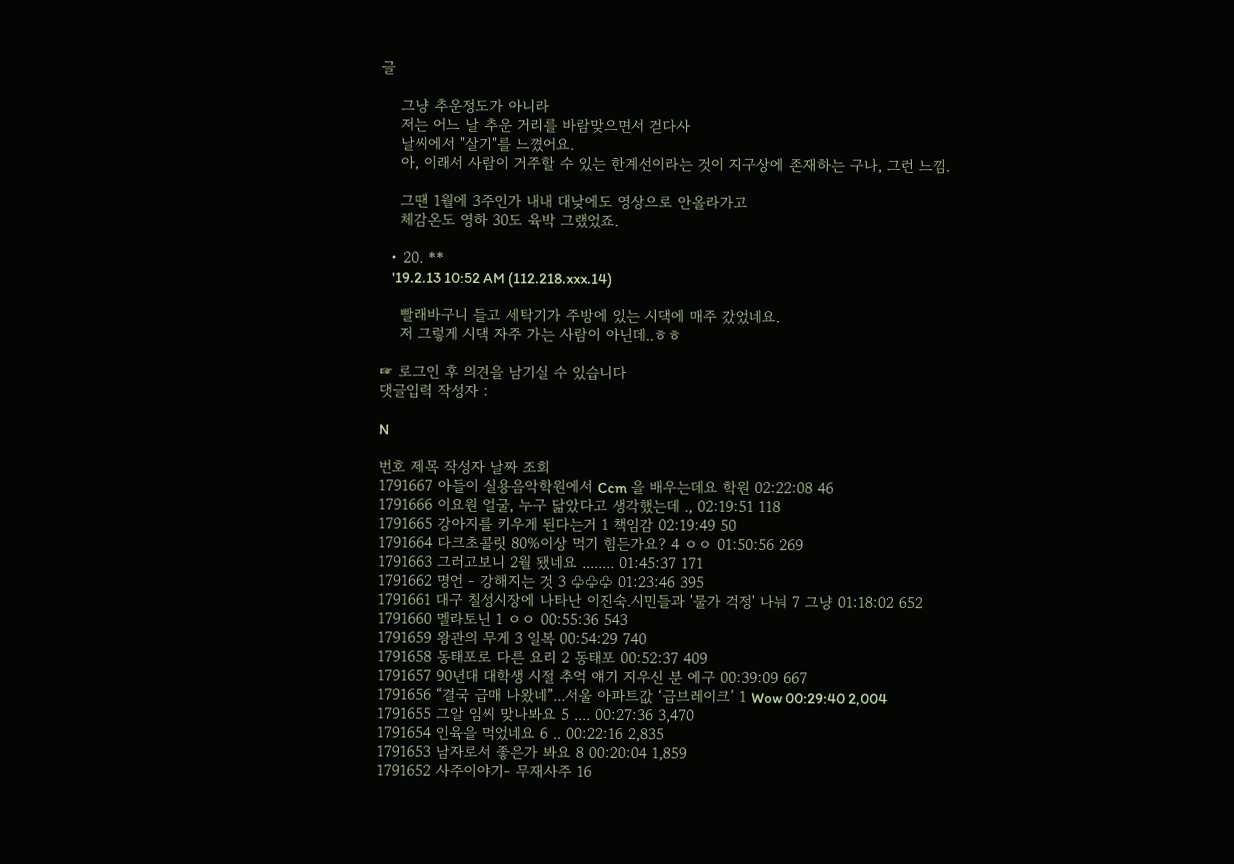글

    그냥 추운정도가 아니라
    저는 어느 날 추운 거리를 바람맞으면서 걷다사
    날씨에서 "살기"를 느꼈어요.
    아, 이래서 사람이 거주할 수 있는 한계선이라는 것이 지구상에 존재하는 구나, 그런 느낌.

    그땐 1월에 3주인가 내내 대낮에도 영상으로 안올라가고
    체감온도 영하 30도 육박 그랬었죠.

  • 20. **
    '19.2.13 10:52 AM (112.218.xxx.14)

    빨래바구니 들고 세탁기가 주방에 있는 시댁에 매주 갔었네요.
    저 그렇게 시댁 자주 가는 사람이 아닌데..ㅎㅎ

☞ 로그인 후 의견을 남기실 수 있습니다
댓글입력 작성자 :

N

번호 제목 작성자 날짜 조회
1791667 아들이 실용음악학원에서 Ccm 을 배우는데요 학원 02:22:08 46
1791666 이요원 얼굴, 누구 닮았다고 생각했는데 ., 02:19:51 118
1791665 강아지를 키우게 된다는거 1 책임감 02:19:49 50
1791664 다크초콜릿 80%이상 먹기 힘든가요? 4 ㅇㅇ 01:50:56 269
1791663 그러고보니 2월 됐네요 ........ 01:45:37 171
1791662 명언 - 강해지는 것 3 ♧♧♧ 01:23:46 395
1791661 대구 칠성시장에 나타난 이진숙.시민들과 '물가 걱정' 나눠 7 그냥 01:18:02 652
1791660 멜라토닌 1 ㅇㅇ 00:55:36 543
1791659 왕관의 무게 3 일복 00:54:29 740
1791658 동태포로 다른 요리 2 동태포 00:52:37 409
1791657 90년대 대학생 시절 추억 얘기 지우신 분 에구 00:39:09 667
1791656 “결국 급매 나왔네”...서울 아파트값 ‘급브레이크’ 1 Wow 00:29:40 2,004
1791655 그알 임씨 맞나봐요 5 .... 00:27:36 3,470
1791654 인육을 먹었네요 6 .. 00:22:16 2,835
1791653 남자로서 좋은가 봐요 8 00:20:04 1,859
1791652 사주이야기- 무재사주 16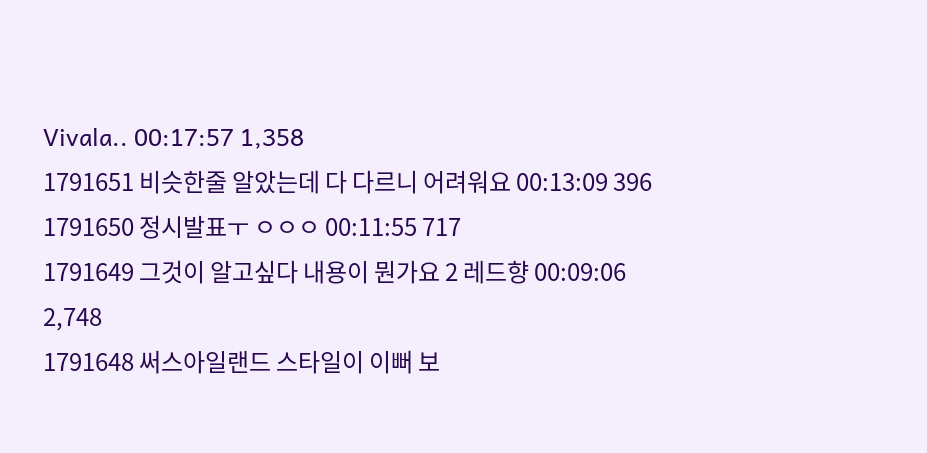Vivala.. 00:17:57 1,358
1791651 비슷한줄 알았는데 다 다르니 어려워요 00:13:09 396
1791650 정시발표ㅜ ㅇㅇㅇ 00:11:55 717
1791649 그것이 알고싶다 내용이 뭔가요 2 레드향 00:09:06 2,748
1791648 써스아일랜드 스타일이 이뻐 보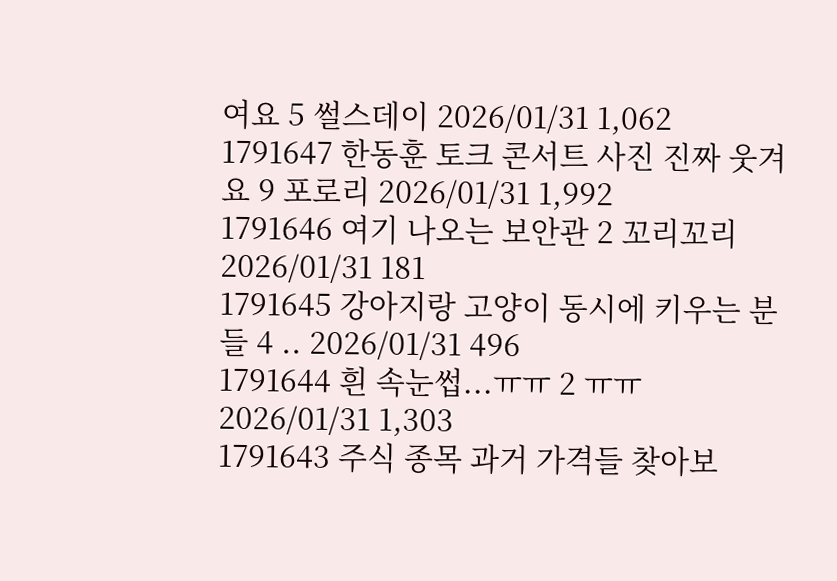여요 5 썰스데이 2026/01/31 1,062
1791647 한동훈 토크 콘서트 사진 진짜 웃겨요 9 포로리 2026/01/31 1,992
1791646 여기 나오는 보안관 2 꼬리꼬리 2026/01/31 181
1791645 강아지랑 고양이 동시에 키우는 분들 4 .. 2026/01/31 496
1791644 흰 속눈썹...ㅠㅠ 2 ㅠㅠ 2026/01/31 1,303
1791643 주식 종목 과거 가격들 찾아보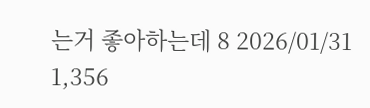는거 좋아하는데 8 2026/01/31 1,356